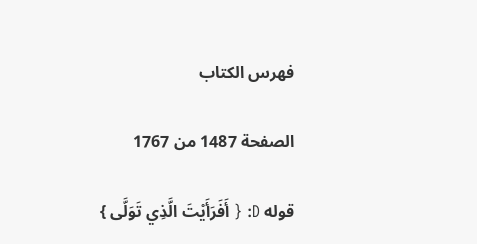فهرس الكتاب

الصفحة 1487 من 1767

قوله D: { أَفَرَأَيْتَ الَّذِي تَوَلَّى }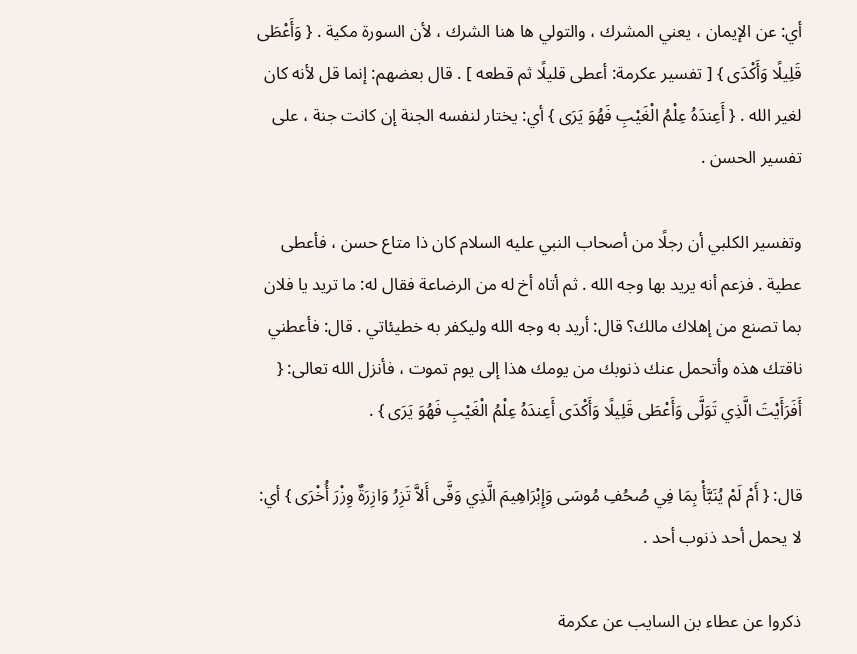أي: عن الإيمان ، يعني المشرك ، والتولي ها هنا الشرك ، لأن السورة مكية . { وَأَعْطَى قَلِيلًا وَأَكْدَى } [ تفسير عكرمة: أعطى قليلًا ثم قطعه ] . قال بعضهم: إنما قل لأنه كان لغير الله . { أَعِندَهُ عِلْمُ الْغَيْبِ فَهُوَ يَرَى } أي: يختار لنفسه الجنة إن كانت جنة ، على تفسير الحسن .

وتفسير الكلبي أن رجلًا من أصحاب النبي عليه السلام كان ذا متاع حسن ، فأعطى عطية . فزعم أنه يريد بها وجه الله . ثم أتاه أخ له من الرضاعة فقال له: ما تريد يا فلان بما تصنع من إهلاك مالك؟ قال: أريد به وجه الله وليكفر به خطيئاتي . قال: فأعطني ناقتك هذه وأتحمل عنك ذنوبك من يومك هذا إلى يوم تموت ، فأنزل الله تعالى: { أَفَرَأَيْتَ الَّذِي تَوَلَّى وَأَعْطَى قَلِيلًا وَأَكْدَى أَعِندَهُ عِلْمُ الْغَيْبِ فَهُوَ يَرَى } .

قال: { أَمْ لَمْ يُنَبَّأْ بِمَا فِي صُحُفِ مُوسَى وَإِبْرَاهِيمَ الَّذِي وَفَّى أَلاَّ تَزِرُ وَازِرَةٌ وِزْرَ أُخْرَى } أي: لا يحمل أحد ذنوب أحد .

ذكروا عن عطاء بن السايب عن عكرمة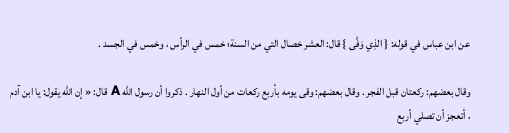عن ابن عباس في قوله: { الذِي وَفَّى } قال: العشر خصال التي من السنة؛ خمس في الرأس ، وخمس في الجسد .

وقال بعضهم: ركعتان قبل الفجر . وقال بعضهم: وقى يومه بأربع ركعات من أول النهار . ذكروا أن رسول الله A قال: « إن الله يقول: يا ابن آدم ، أتعجز أن تصلي أربع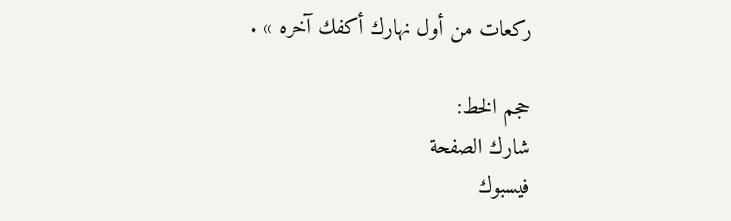ركعات من أول نهارك أكفك آخره » .

حجم الخط:
شارك الصفحة
فيسبوك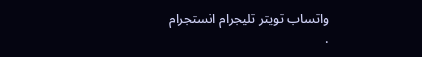واتساب تويتر تليجرام انستجرام
.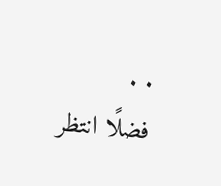. .
فضلًا انتظر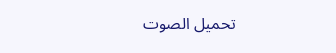تحميل الصوت